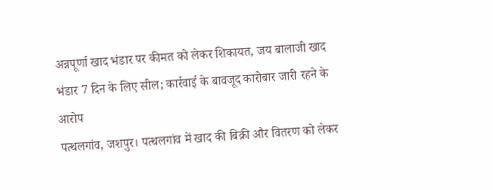अन्नपूर्णा खाद भंडार पर कीमत को लेकर शिकायत, जय बालाजी खाद भंडार 7 दिन के लिए सील; कार्रवाई के बावजूद कारोबार जारी रहने के आरोप
पत्थलगांव, जशपुर। पत्थलगांव में खाद की बिक्री और वितरण को लेकर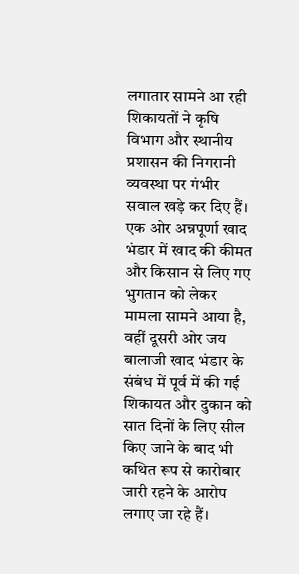लगातार सामने आ रही शिकायतों ने कृषि विभाग और स्थानीय प्रशासन की निगरानी व्यवस्था पर गंभीर सवाल खड़े कर दिए हैं। एक ओर अन्नपूर्णा खाद भंडार में खाद की कीमत और किसान से लिए गए भुगतान को लेकर मामला सामने आया है, वहीं दूसरी ओर जय बालाजी खाद भंडार के संबंध में पूर्व में की गई शिकायत और दुकान को सात दिनों के लिए सील किए जाने के बाद भी कथित रूप से कारोबार जारी रहने के आरोप लगाए जा रहे हैं।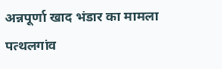अन्नपूर्णा खाद भंडार का मामला
पत्थलगांव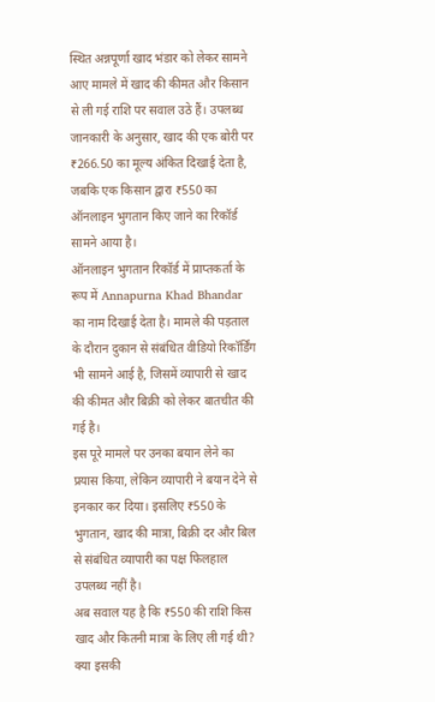स्थित अन्नपूर्णा खाद भंडार को लेकर सामने आए मामले में खाद की कीमत और किसान से ली गई राशि पर सवाल उठे हैं। उपलब्ध जानकारी के अनुसार, खाद की एक बोरी पर ₹266.50 का मूल्य अंकित दिखाई देता है, जबकि एक किसान द्वारा ₹550 का ऑनलाइन भुगतान किए जाने का रिकॉर्ड सामने आया है।
ऑनलाइन भुगतान रिकॉर्ड में प्राप्तकर्ता के रूप में Annapurna Khad Bhandar का नाम दिखाई देता है। मामले की पड़ताल के दौरान दुकान से संबंधित वीडियो रिकॉर्डिंग भी सामने आई है, जिसमें व्यापारी से खाद की कीमत और बिक्री को लेकर बातचीत की गई है।
इस पूरे मामले पर उनका बयान लेने का प्रयास किया, लेकिन व्यापारी ने बयान देने से इनकार कर दिया। इसलिए ₹550 के भुगतान, खाद की मात्रा, बिक्री दर और बिल से संबंधित व्यापारी का पक्ष फिलहाल उपलब्ध नहीं है।
अब सवाल यह है कि ₹550 की राशि किस खाद और कितनी मात्रा के लिए ली गई थी? क्या इसकी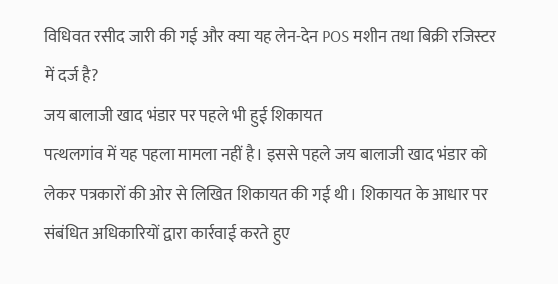विधिवत रसीद जारी की गई और क्या यह लेन-देन POS मशीन तथा बिक्री रजिस्टर में दर्ज है?
जय बालाजी खाद भंडार पर पहले भी हुई शिकायत
पत्थलगांव में यह पहला मामला नहीं है। इससे पहले जय बालाजी खाद भंडार को लेकर पत्रकारों की ओर से लिखित शिकायत की गई थी। शिकायत के आधार पर संबंधित अधिकारियों द्वारा कार्रवाई करते हुए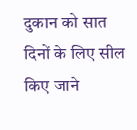दुकान को सात दिनों के लिए सील किए जाने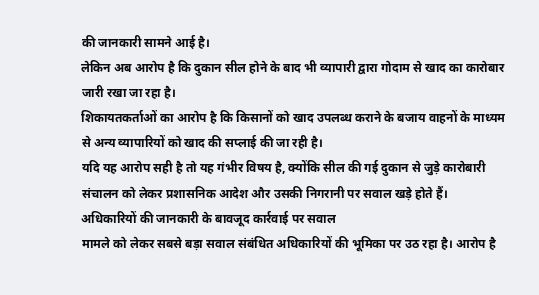की जानकारी सामने आई है।
लेकिन अब आरोप है कि दुकान सील होने के बाद भी व्यापारी द्वारा गोदाम से खाद का कारोबार जारी रखा जा रहा है।
शिकायतकर्ताओं का आरोप है कि किसानों को खाद उपलब्ध कराने के बजाय वाहनों के माध्यम से अन्य व्यापारियों को खाद की सप्लाई की जा रही है।
यदि यह आरोप सही है तो यह गंभीर विषय है, क्योंकि सील की गई दुकान से जुड़े कारोबारी संचालन को लेकर प्रशासनिक आदेश और उसकी निगरानी पर सवाल खड़े होते हैं।
अधिकारियों की जानकारी के बावजूद कार्रवाई पर सवाल
मामले को लेकर सबसे बड़ा सवाल संबंधित अधिकारियों की भूमिका पर उठ रहा है। आरोप है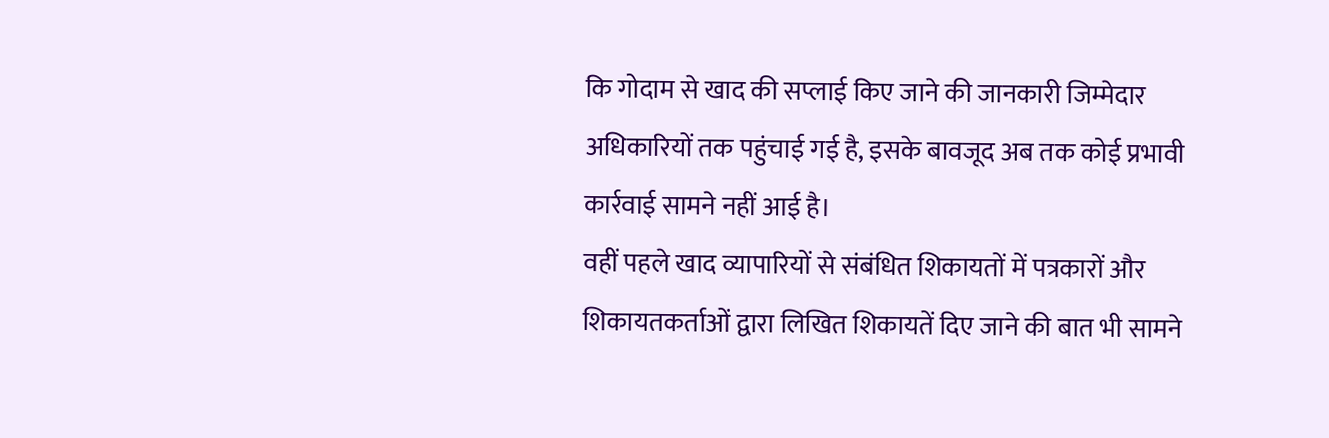कि गोदाम से खाद की सप्लाई किए जाने की जानकारी जिम्मेदार अधिकारियों तक पहुंचाई गई है, इसके बावजूद अब तक कोई प्रभावी कार्रवाई सामने नहीं आई है।
वहीं पहले खाद व्यापारियों से संबंधित शिकायतों में पत्रकारों और शिकायतकर्ताओं द्वारा लिखित शिकायतें दिए जाने की बात भी सामने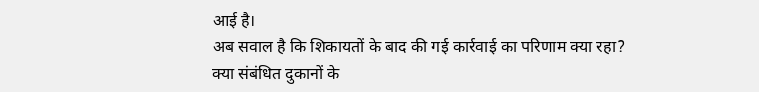आई है।
अब सवाल है कि शिकायतों के बाद की गई कार्रवाई का परिणाम क्या रहा?
क्या संबंधित दुकानों के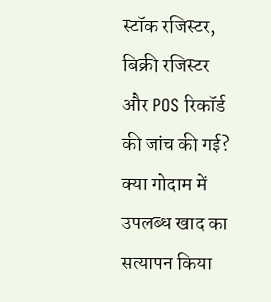स्टॉक रजिस्टर, बिक्री रजिस्टर और POS रिकॉर्ड की जांच की गई?
क्या गोदाम में उपलब्ध खाद का सत्यापन किया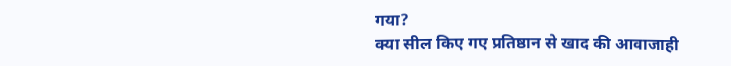गया?
क्या सील किए गए प्रतिष्ठान से खाद की आवाजाही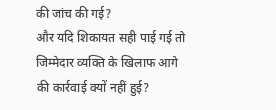की जांच की गई?
और यदि शिकायत सही पाई गई तो जिम्मेदार व्यक्ति के खिलाफ आगे की कार्रवाई क्यों नहीं हुई?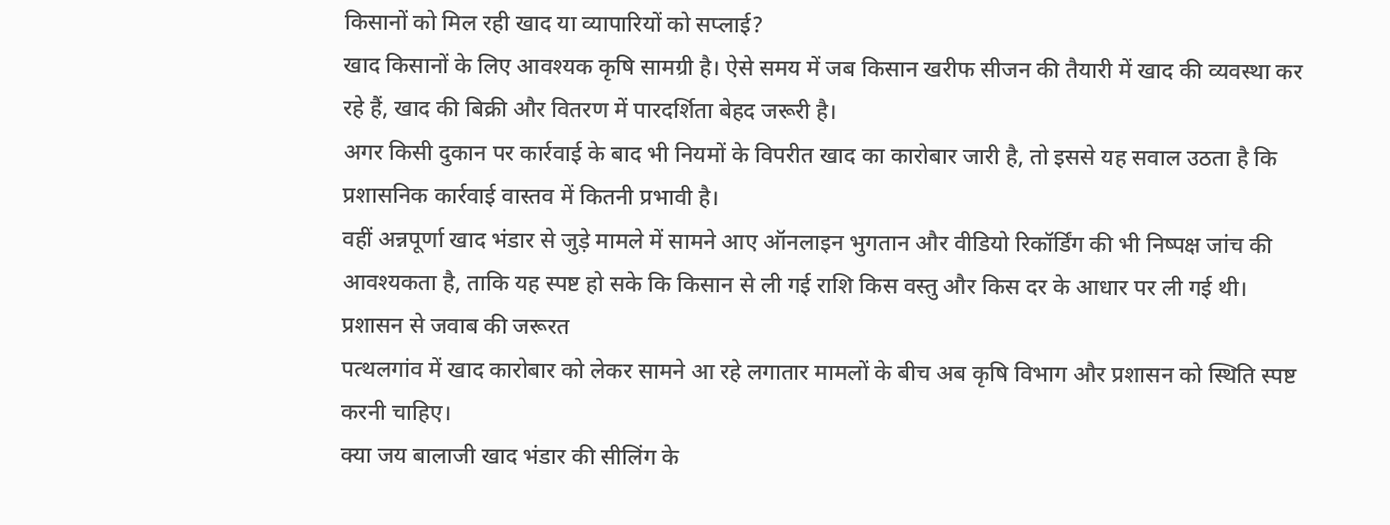किसानों को मिल रही खाद या व्यापारियों को सप्लाई?
खाद किसानों के लिए आवश्यक कृषि सामग्री है। ऐसे समय में जब किसान खरीफ सीजन की तैयारी में खाद की व्यवस्था कर रहे हैं, खाद की बिक्री और वितरण में पारदर्शिता बेहद जरूरी है।
अगर किसी दुकान पर कार्रवाई के बाद भी नियमों के विपरीत खाद का कारोबार जारी है, तो इससे यह सवाल उठता है कि प्रशासनिक कार्रवाई वास्तव में कितनी प्रभावी है।
वहीं अन्नपूर्णा खाद भंडार से जुड़े मामले में सामने आए ऑनलाइन भुगतान और वीडियो रिकॉर्डिंग की भी निष्पक्ष जांच की आवश्यकता है, ताकि यह स्पष्ट हो सके कि किसान से ली गई राशि किस वस्तु और किस दर के आधार पर ली गई थी।
प्रशासन से जवाब की जरूरत
पत्थलगांव में खाद कारोबार को लेकर सामने आ रहे लगातार मामलों के बीच अब कृषि विभाग और प्रशासन को स्थिति स्पष्ट करनी चाहिए।
क्या जय बालाजी खाद भंडार की सीलिंग के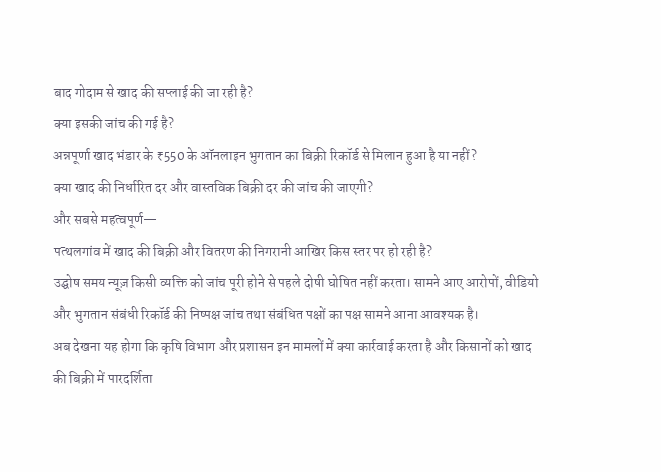बाद गोदाम से खाद की सप्लाई की जा रही है?
क्या इसकी जांच की गई है?
अन्नपूर्णा खाद भंडार के ₹550 के ऑनलाइन भुगतान का बिक्री रिकॉर्ड से मिलान हुआ है या नहीं?
क्या खाद की निर्धारित दर और वास्तविक बिक्री दर की जांच की जाएगी?
और सबसे महत्वपूर्ण—
पत्थलगांव में खाद की बिक्री और वितरण की निगरानी आखिर किस स्तर पर हो रही है?
उद्घोष समय न्यूज़ किसी व्यक्ति को जांच पूरी होने से पहले दोषी घोषित नहीं करता। सामने आए आरोपों, वीडियो और भुगतान संबंधी रिकॉर्ड की निष्पक्ष जांच तथा संबंधित पक्षों का पक्ष सामने आना आवश्यक है।
अब देखना यह होगा कि कृषि विभाग और प्रशासन इन मामलों में क्या कार्रवाई करता है और किसानों को खाद की बिक्री में पारदर्शिता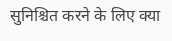सुनिश्चित करने के लिए क्या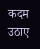कदम उठाए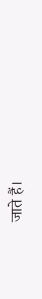जाते हैं।